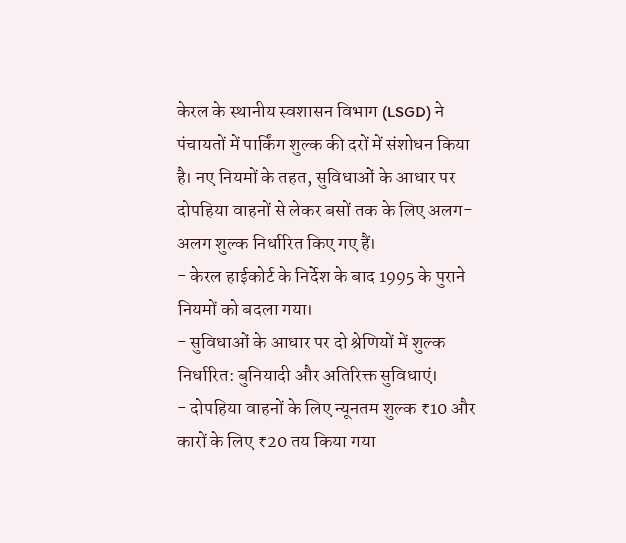केरल के स्थानीय स्वशासन विभाग (LSGD) ने पंचायतों में पार्किंग शुल्क की दरों में संशोधन किया है। नए नियमों के तहत, सुविधाओं के आधार पर दोपहिया वाहनों से लेकर बसों तक के लिए अलग-अलग शुल्क निर्धारित किए गए हैं।
- केरल हाईकोर्ट के निर्देश के बाद 1995 के पुराने नियमों को बदला गया।
- सुविधाओं के आधार पर दो श्रेणियों में शुल्क निर्धारित: बुनियादी और अतिरिक्त सुविधाएं।
- दोपहिया वाहनों के लिए न्यूनतम शुल्क ₹10 और कारों के लिए ₹20 तय किया गया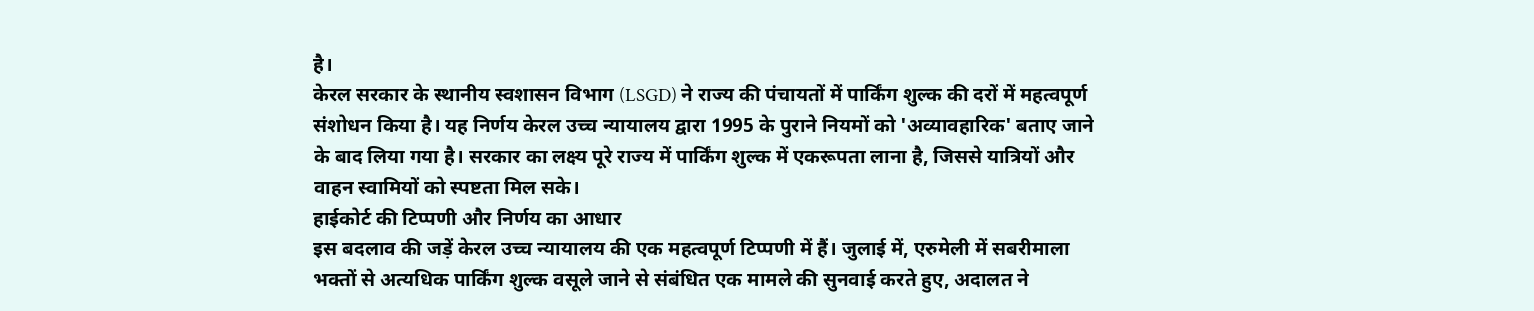है।
केरल सरकार के स्थानीय स्वशासन विभाग (LSGD) ने राज्य की पंचायतों में पार्किंग शुल्क की दरों में महत्वपूर्ण संशोधन किया है। यह निर्णय केरल उच्च न्यायालय द्वारा 1995 के पुराने नियमों को 'अव्यावहारिक' बताए जाने के बाद लिया गया है। सरकार का लक्ष्य पूरे राज्य में पार्किंग शुल्क में एकरूपता लाना है, जिससे यात्रियों और वाहन स्वामियों को स्पष्टता मिल सके।
हाईकोर्ट की टिप्पणी और निर्णय का आधार
इस बदलाव की जड़ें केरल उच्च न्यायालय की एक महत्वपूर्ण टिप्पणी में हैं। जुलाई में, एरुमेली में सबरीमाला भक्तों से अत्यधिक पार्किंग शुल्क वसूले जाने से संबंधित एक मामले की सुनवाई करते हुए, अदालत ने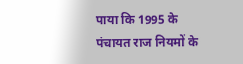पाया कि 1995 के पंचायत राज नियमों के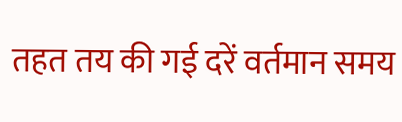तहत तय की गई दरें वर्तमान समय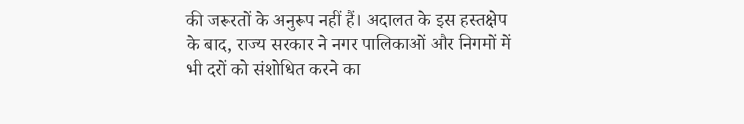की जरूरतों के अनुरूप नहीं हैं। अदालत के इस हस्तक्षेप के बाद, राज्य सरकार ने नगर पालिकाओं और निगमों में भी दरों को संशोधित करने का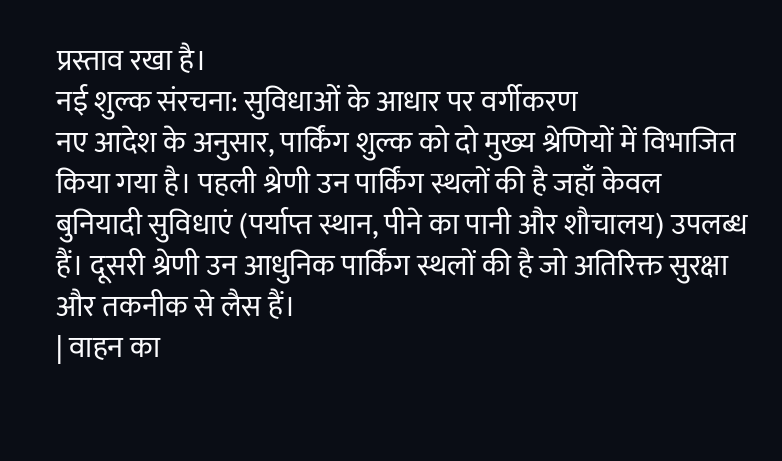प्रस्ताव रखा है।
नई शुल्क संरचना: सुविधाओं के आधार पर वर्गीकरण
नए आदेश के अनुसार, पार्किंग शुल्क को दो मुख्य श्रेणियों में विभाजित किया गया है। पहली श्रेणी उन पार्किंग स्थलों की है जहाँ केवल बुनियादी सुविधाएं (पर्याप्त स्थान, पीने का पानी और शौचालय) उपलब्ध हैं। दूसरी श्रेणी उन आधुनिक पार्किंग स्थलों की है जो अतिरिक्त सुरक्षा और तकनीक से लैस हैं।
| वाहन का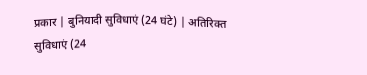प्रकार | बुनियादी सुविधाएं (24 घंटे) | अतिरिक्त सुविधाएं (24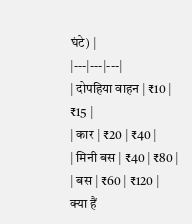घंटे) |
|---|---|---|
| दोपहिया वाहन | ₹10 | ₹15 |
| कार | ₹20 | ₹40 |
| मिनी बस | ₹40 | ₹80 |
| बस | ₹60 | ₹120 |
क्या हैं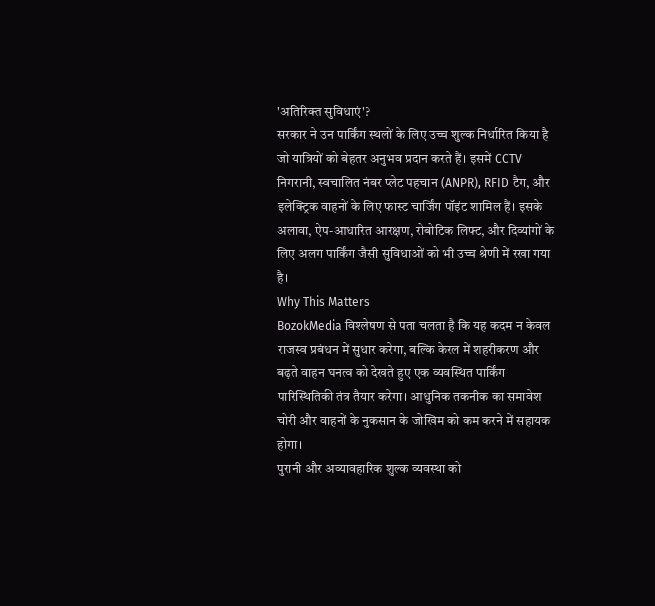'अतिरिक्त सुविधाएं'?
सरकार ने उन पार्किंग स्थलों के लिए उच्च शुल्क निर्धारित किया है जो यात्रियों को बेहतर अनुभव प्रदान करते हैं। इसमें CCTV निगरानी, स्वचालित नंबर प्लेट पहचान (ANPR), RFID टैग, और इलेक्ट्रिक वाहनों के लिए फास्ट चार्जिंग पॉइंट शामिल हैं। इसके अलावा, ऐप-आधारित आरक्षण, रोबोटिक लिफ्ट, और दिव्यांगों के लिए अलग पार्किंग जैसी सुविधाओं को भी उच्च श्रेणी में रखा गया है।
Why This Matters
BozokMedia विश्लेषण से पता चलता है कि यह कदम न केवल राजस्व प्रबंधन में सुधार करेगा, बल्कि केरल में शहरीकरण और बढ़ते वाहन घनत्व को देखते हुए एक व्यवस्थित पार्किंग पारिस्थितिकी तंत्र तैयार करेगा। आधुनिक तकनीक का समावेश चोरी और वाहनों के नुकसान के जोखिम को कम करने में सहायक होगा।
पुरानी और अव्यावहारिक शुल्क व्यवस्था को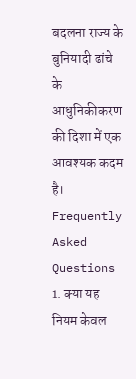बदलना राज्य के बुनियादी ढांचे के आधुनिकीकरण की दिशा में एक आवश्यक कदम है।
Frequently Asked Questions
1. क्या यह नियम केवल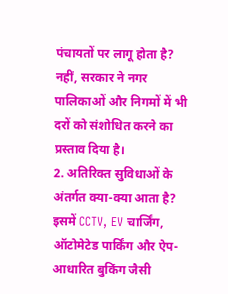पंचायतों पर लागू होता है?
नहीं, सरकार ने नगर पालिकाओं और निगमों में भी दरों को संशोधित करने का प्रस्ताव दिया है।
2. अतिरिक्त सुविधाओं के अंतर्गत क्या-क्या आता है?
इसमें CCTV, EV चार्जिंग, ऑटोमेटेड पार्किंग और ऐप-आधारित बुकिंग जैसी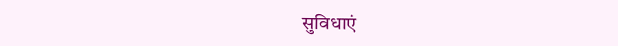सुविधाएं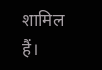शामिल हैं।